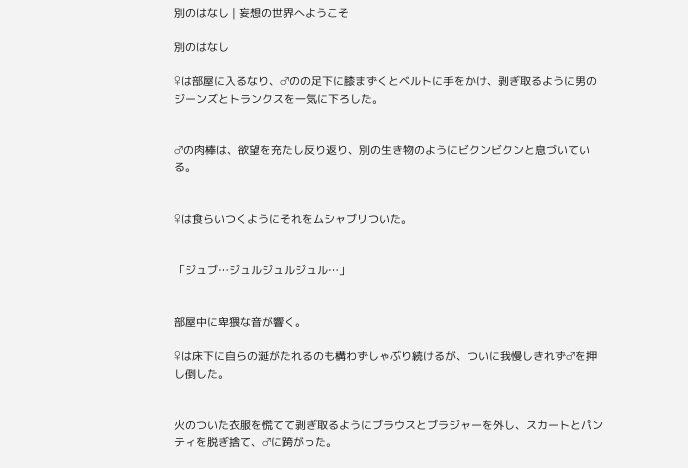別のはなし | 妄想の世界へようこそ

別のはなし

♀は部屋に入るなり、♂のの足下に膝まずくとベルトに手をかけ、剥ぎ取るように男のジーンズとトランクスを一気に下ろした。


♂の肉棒は、欲望を充たし反り返り、別の生き物のようにビクンビクンと息づいている。


♀は食らいつくようにそれをムシャブリついた。


「ジュブ…ジュルジュルジュル…」


部屋中に卑猥な音が響く。

♀は床下に自らの涎がたれるのも構わずしゃぶり続けるが、ついに我慢しきれず♂を押し倒した。


火のついた衣服を慌てて剥ぎ取るようにブラウスとブラジャーを外し、スカートとパンティを脱ぎ捨て、♂に跨がった。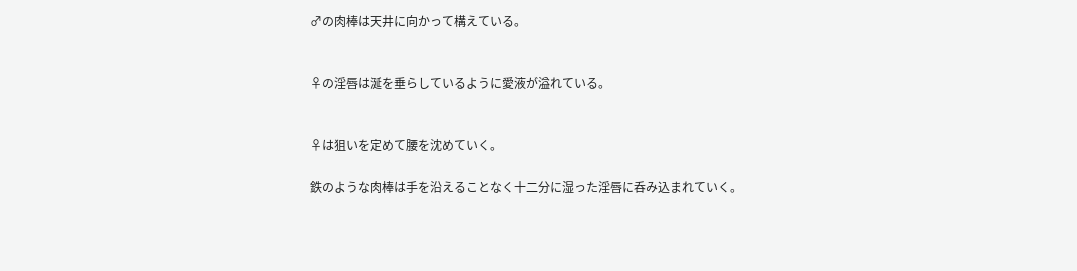♂の肉棒は天井に向かって構えている。


♀の淫唇は涎を垂らしているように愛液が溢れている。


♀は狙いを定めて腰を沈めていく。

鉄のような肉棒は手を沿えることなく十二分に湿った淫唇に呑み込まれていく。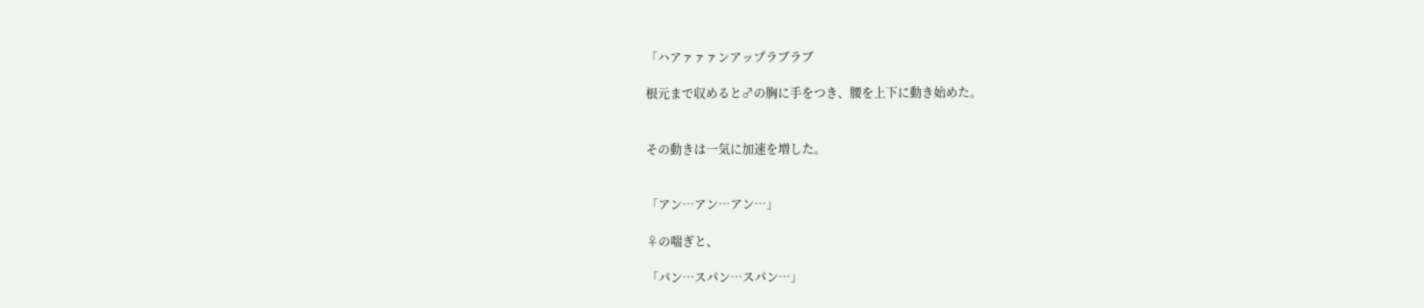「ハアァァァンアップラブラブ

根元まで収めると♂の胸に手をつき、腰を上下に動き始めた。


その動きは一気に加速を増した。


「アン…アン…アン…」

♀の喘ぎと、

「パン…スパン…スパン…」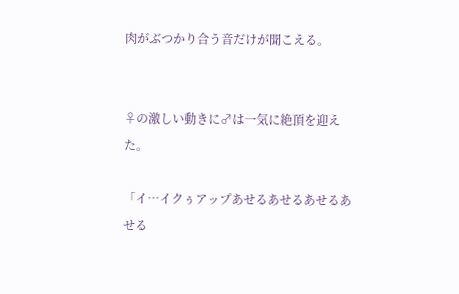肉がぶつかり合う音だけが聞こえる。


♀の激しい動きに♂は一気に絶頂を迎えた。

「イ…イクぅアップあせるあせるあせるあせる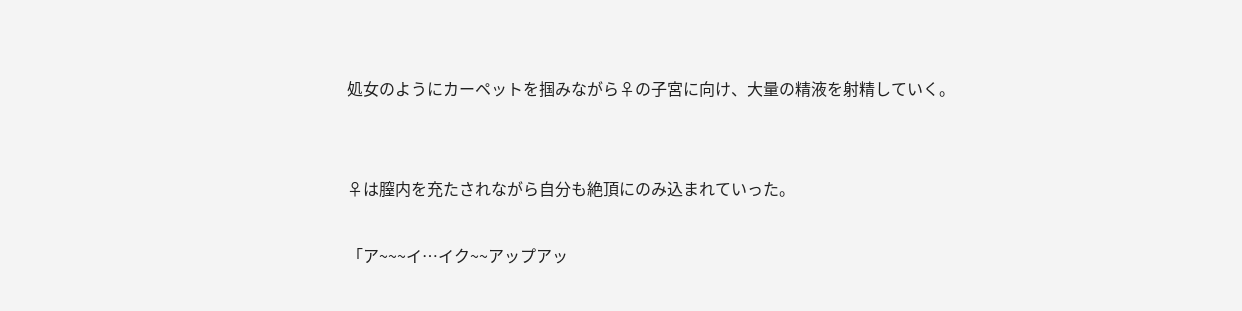処女のようにカーペットを掴みながら♀の子宮に向け、大量の精液を射精していく。


♀は膣内を充たされながら自分も絶頂にのみ込まれていった。

「ア~~~イ…イク~~アップアッ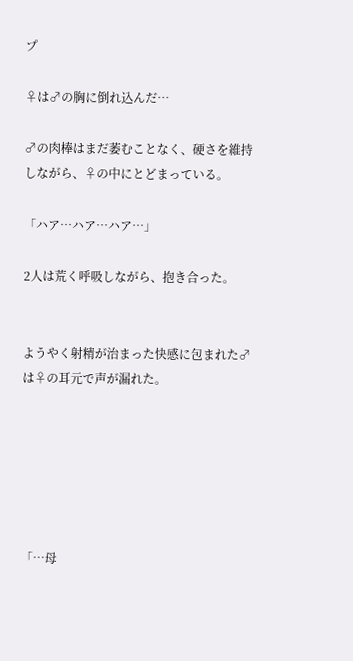プ

♀は♂の胸に倒れ込んだ…

♂の肉棒はまだ萎むことなく、硬さを維持しながら、♀の中にとどまっている。

「ハア…ハア…ハア…」

2人は荒く呼吸しながら、抱き合った。


ようやく射精が治まった快感に包まれた♂は♀の耳元で声が漏れた。






「…母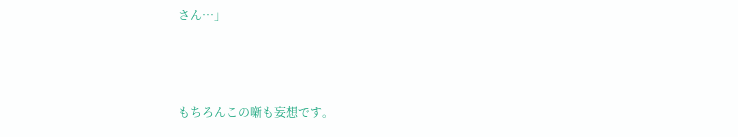さん…」



もちろんこの噺も妄想です。